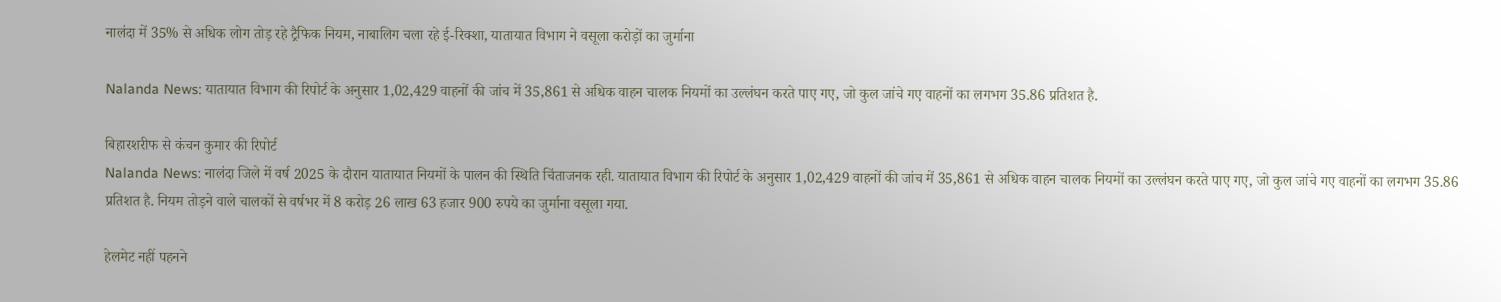नालंदा में 35% से अधिक लोग तोड़ रहे ट्रैफिक नियम, नाबालिग चला रहे ई-रिक्शा, यातायात विभाग ने वसूला करोड़ों का जुर्माना

Nalanda News: यातायात विभाग की रिपोर्ट के अनुसार 1,02,429 वाहनों की जांच में 35,861 से अधिक वाहन चालक नियमों का उल्लंघन करते पाए गए, जो कुल जांचे गए वाहनों का लगभग 35.86 प्रतिशत है.

बिहारशरीफ से कंचन कुमार की रिपोर्ट
Nalanda News: नालंदा जिले में वर्ष 2025 के दौरान यातायात नियमों के पालन की स्थिति चिंताजनक रही. यातायात विभाग की रिपोर्ट के अनुसार 1,02,429 वाहनों की जांच में 35,861 से अधिक वाहन चालक नियमों का उल्लंघन करते पाए गए, जो कुल जांचे गए वाहनों का लगभग 35.86 प्रतिशत है. नियम तोड़ने वाले चालकों से वर्षभर में 8 करोड़ 26 लाख 63 हजार 900 रुपये का जुर्माना वसूला गया.

हेलमेट नहीं पहनने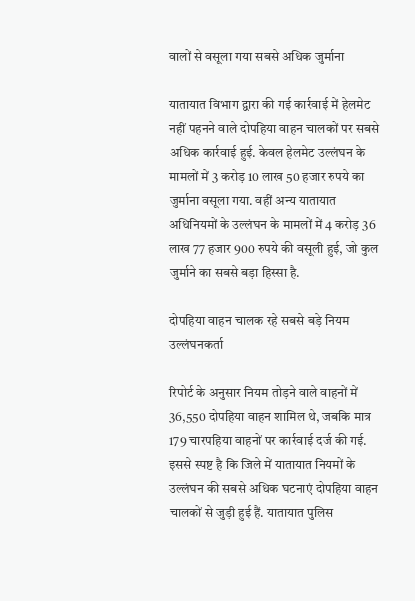वालों से वसूला गया सबसे अधिक जुर्माना

यातायात विभाग द्वारा की गई कार्रवाई में हेलमेट नहीं पहनने वाले दोपहिया वाहन चालकों पर सबसे अधिक कार्रवाई हुई. केवल हेलमेट उल्लंघन के मामलों में 3 करोड़ 10 लाख 50 हजार रुपये का जुर्माना वसूला गया. वहीं अन्य यातायात अधिनियमों के उल्लंघन के मामलों में 4 करोड़ 36 लाख 77 हजार 900 रुपये की वसूली हुई, जो कुल जुर्माने का सबसे बड़ा हिस्सा है.

दोपहिया वाहन चालक रहे सबसे बड़े नियम उल्लंघनकर्ता

रिपोर्ट के अनुसार नियम तोड़ने वाले वाहनों में 36,550 दोपहिया वाहन शामिल थे, जबकि मात्र 179 चारपहिया वाहनों पर कार्रवाई दर्ज की गई. इससे स्पष्ट है कि जिले में यातायात नियमों के उल्लंघन की सबसे अधिक घटनाएं दोपहिया वाहन चालकों से जुड़ी हुई हैं. यातायात पुलिस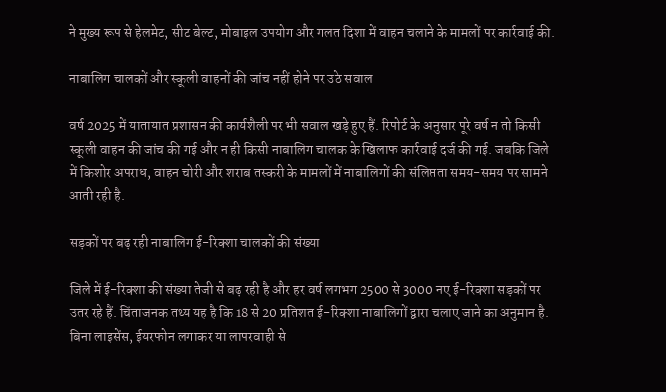ने मुख्य रूप से हेलमेट, सीट बेल्ट, मोबाइल उपयोग और गलत दिशा में वाहन चलाने के मामलों पर कार्रवाई की.

नाबालिग चालकों और स्कूली वाहनों की जांच नहीं होने पर उठे सवाल

वर्ष 2025 में यातायात प्रशासन की कार्यशैली पर भी सवाल खड़े हुए हैं. रिपोर्ट के अनुसार पूरे वर्ष न तो किसी स्कूली वाहन की जांच की गई और न ही किसी नाबालिग चालक के खिलाफ कार्रवाई दर्ज की गई. जबकि जिले में किशोर अपराध, वाहन चोरी और शराब तस्करी के मामलों में नाबालिगों की संलिप्तता समय-समय पर सामने आती रही है.

सड़कों पर बढ़ रही नाबालिग ई-रिक्शा चालकों की संख्या

जिले में ई-रिक्शा की संख्या तेजी से बढ़ रही है और हर वर्ष लगभग 2500 से 3000 नए ई-रिक्शा सड़कों पर उतर रहे हैं. चिंताजनक तथ्य यह है कि 18 से 20 प्रतिशत ई-रिक्शा नाबालिगों द्वारा चलाए जाने का अनुमान है. बिना लाइसेंस, ईयरफोन लगाकर या लापरवाही से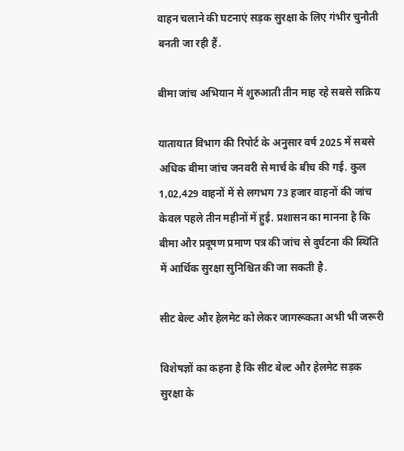वाहन चलाने की घटनाएं सड़क सुरक्षा के लिए गंभीर चुनौती बनती जा रही हैं.

बीमा जांच अभियान में शुरुआती तीन माह रहे सबसे सक्रिय

यातायात विभाग की रिपोर्ट के अनुसार वर्ष 2025 में सबसे अधिक बीमा जांच जनवरी से मार्च के बीच की गई. कुल 1,02,429 वाहनों में से लगभग 73 हजार वाहनों की जांच केवल पहले तीन महीनों में हुई. प्रशासन का मानना है कि बीमा और प्रदूषण प्रमाण पत्र की जांच से दुर्घटना की स्थिति में आर्थिक सुरक्षा सुनिश्चित की जा सकती है.

सीट बेल्ट और हेलमेट को लेकर जागरूकता अभी भी जरूरी

विशेषज्ञों का कहना है कि सीट बेल्ट और हेलमेट सड़क सुरक्षा के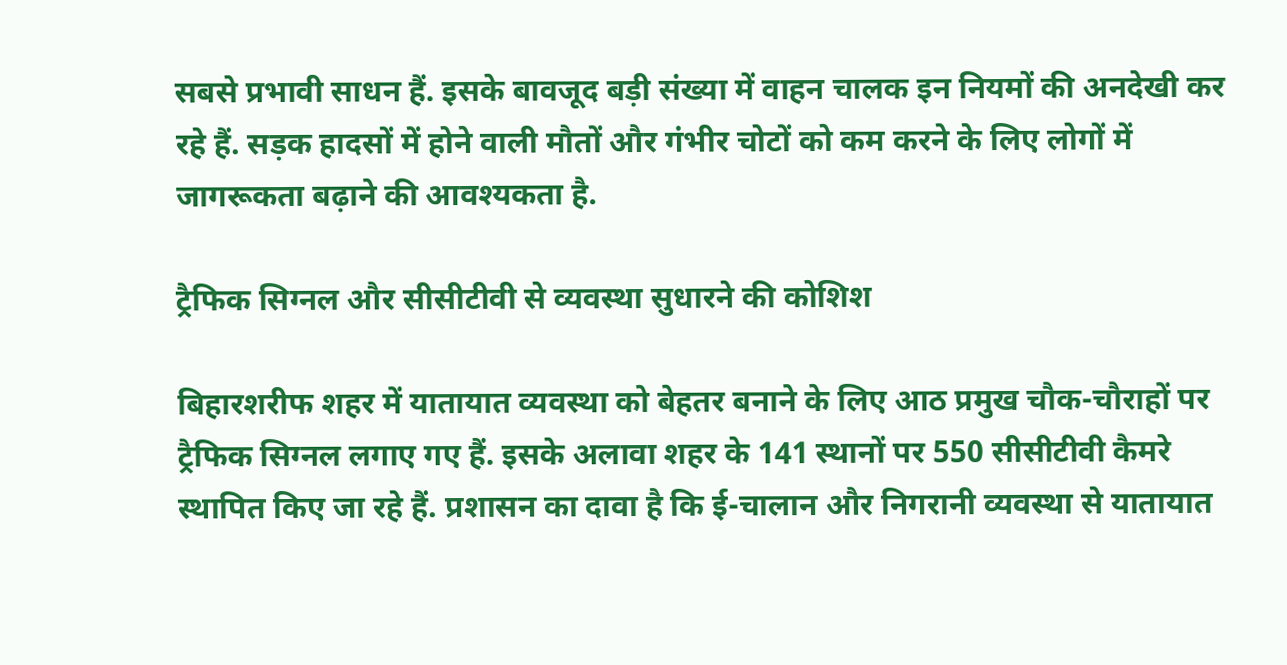सबसे प्रभावी साधन हैं. इसके बावजूद बड़ी संख्या में वाहन चालक इन नियमों की अनदेखी कर रहे हैं. सड़क हादसों में होने वाली मौतों और गंभीर चोटों को कम करने के लिए लोगों में जागरूकता बढ़ाने की आवश्यकता है.

ट्रैफिक सिग्नल और सीसीटीवी से व्यवस्था सुधारने की कोशिश

बिहारशरीफ शहर में यातायात व्यवस्था को बेहतर बनाने के लिए आठ प्रमुख चौक-चौराहों पर ट्रैफिक सिग्नल लगाए गए हैं. इसके अलावा शहर के 141 स्थानों पर 550 सीसीटीवी कैमरे स्थापित किए जा रहे हैं. प्रशासन का दावा है कि ई-चालान और निगरानी व्यवस्था से यातायात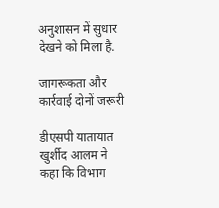अनुशासन में सुधार देखने को मिला है.

जागरूकता और कार्रवाई दोनों जरूरी

डीएसपी यातायात खुर्शीद आलम ने कहा कि विभाग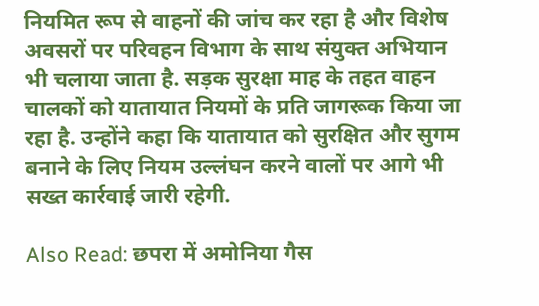नियमित रूप से वाहनों की जांच कर रहा है और विशेष अवसरों पर परिवहन विभाग के साथ संयुक्त अभियान भी चलाया जाता है. सड़क सुरक्षा माह के तहत वाहन चालकों को यातायात नियमों के प्रति जागरूक किया जा रहा है. उन्होंने कहा कि यातायात को सुरक्षित और सुगम बनाने के लिए नियम उल्लंघन करने वालों पर आगे भी सख्त कार्रवाई जारी रहेगी.

Also Read: छपरा में अमोनिया गैस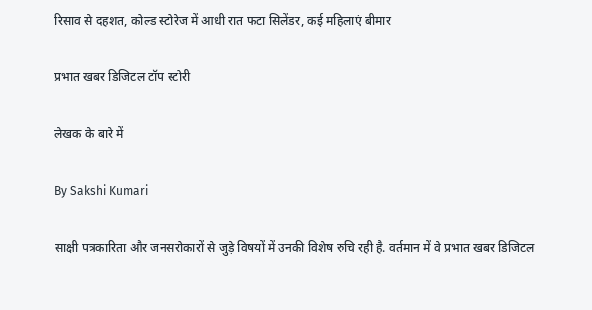रिसाव से दहशत, कोल्ड स्टोरेज में आधी रात फटा सिलेंडर, कई महिलाएं बीमार

प्रभात खबर डिजिटल टॉप स्टोरी

लेखक के बारे में

By Sakshi Kumari

साक्षी पत्रकारिता और जनसरोकारों से जुड़े विषयों में उनकी विशेष रुचि रही है. वर्तमान में वे प्रभात खबर डिजिटल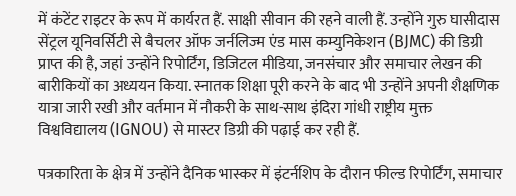में कंटेंट राइटर के रूप में कार्यरत हैं. साक्षी सीवान की रहने वाली हैं. उन्होंने गुरु घासीदास सेंट्रल यूनिवर्सिटी से बैचलर ऑफ जर्नलिज्म एंड मास कम्युनिकेशन (BJMC) की डिग्री प्राप्त की है, जहां उन्होंने रिपोर्टिंग, डिजिटल मीडिया, जनसंचार और समाचार लेखन की बारीकियों का अध्ययन किया. स्नातक शिक्षा पूरी करने के बाद भी उन्होंने अपनी शैक्षणिक यात्रा जारी रखी और वर्तमान में नौकरी के साथ-साथ इंदिरा गांधी राष्ट्रीय मुक्त विश्वविद्यालय (IGNOU) से मास्टर डिग्री की पढ़ाई कर रही हैं.

पत्रकारिता के क्षेत्र में उन्होंने दैनिक भास्कर में इंटर्नशिप के दौरान फील्ड रिपोर्टिंग, समाचार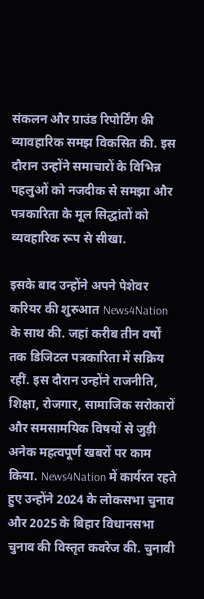संकलन और ग्राउंड रिपोर्टिंग की व्यावहारिक समझ विकसित की. इस दौरान उन्होंने समाचारों के विभिन्न पहलुओं को नजदीक से समझा और पत्रकारिता के मूल सिद्धांतों को व्यवहारिक रूप से सीखा.

इसके बाद उन्होंने अपने पेशेवर करियर की शुरुआत News4Nation के साथ की. जहां करीब तीन वर्षों तक डिजिटल पत्रकारिता में सक्रिय रहीं. इस दौरान उन्होंने राजनीति, शिक्षा, रोजगार, सामाजिक सरोकारों और समसामयिक विषयों से जुड़ी अनेक महत्वपूर्ण खबरों पर काम किया. News4Nation में कार्यरत रहते हुए उन्होंने 2024 के लोकसभा चुनाव और 2025 के बिहार विधानसभा चुनाव की विस्तृत कवरेज की. चुनावी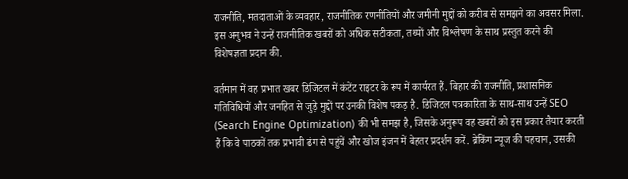राजनीति, मतदाताओं के व्यवहार, राजनीतिक रणनीतियों और जमीनी मुद्दों को करीब से समझने का अवसर मिला. इस अनुभव ने उन्हें राजनीतिक खबरों को अधिक सटीकता, तथ्यों और विश्लेषण के साथ प्रस्तुत करने की विशेषज्ञता प्रदान की.

वर्तमान में वह प्रभात खबर डिजिटल में कंटेंट राइटर के रूप में कार्यरत हैं. बिहार की राजनीति, प्रशासनिक गतिविधियों और जनहित से जुड़े मुद्दों पर उनकी विशेष पकड़ है. डिजिटल पत्रकारिता के साथ-साथ उन्हें SEO (Search Engine Optimization) की भी समझ है, जिसके अनुरूप वह खबरों को इस प्रकार तैयार करती हैं कि वे पाठकों तक प्रभावी ढंग से पहुंचें और खोज इंजन में बेहतर प्रदर्शन करें. ब्रेकिंग न्यूज की पहचान, उसकी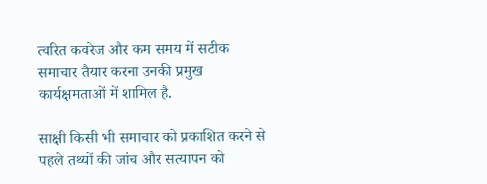त्वरित कवरेज और कम समय में सटीक समाचार तैयार करना उनकी प्रमुख कार्यक्षमताओं में शामिल है.

साक्षी किसी भी समाचार को प्रकाशित करने से पहले तथ्यों की जांच और सत्यापन को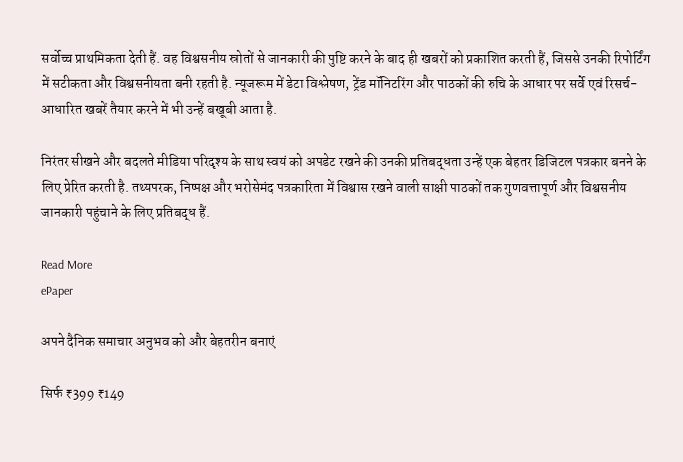सर्वोच्च प्राथमिकता देती हैं. वह विश्वसनीय स्रोतों से जानकारी की पुष्टि करने के बाद ही खबरों को प्रकाशित करती हैं, जिससे उनकी रिपोर्टिंग में सटीकता और विश्वसनीयता बनी रहती है. न्यूजरूम में डेटा विश्लेषण, ट्रेंड मॉनिटरिंग और पाठकों की रुचि के आधार पर सर्वे एवं रिसर्च-आधारित खबरें तैयार करने में भी उन्हें बखूबी आता है.

निरंतर सीखने और बदलते मीडिया परिदृश्य के साथ स्वयं को अपडेट रखने की उनकी प्रतिबद्धता उन्हें एक बेहतर डिजिटल पत्रकार बनने के लिए प्रेरित करती है. तथ्यपरक, निष्पक्ष और भरोसेमंद पत्रकारिता में विश्वास रखने वाली साक्षी पाठकों तक गुणवत्तापूर्ण और विश्वसनीय जानकारी पहुंचाने के लिए प्रतिबद्ध हैं.

Read More
ePaper

अपने दैनिक समाचार अनुभव को और बेहतरीन बनाएं

सिर्फ ₹399 ₹149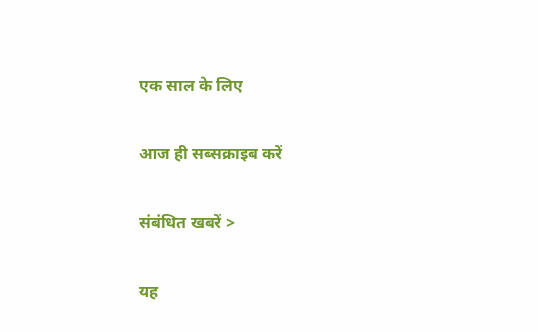एक साल के लिए

आज ही सब्सक्राइब करें

संबंधित खबरें >

यह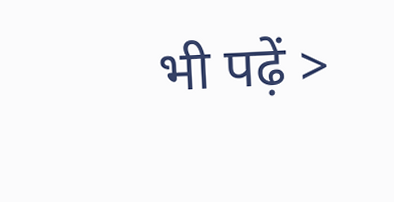भी पढ़ें >